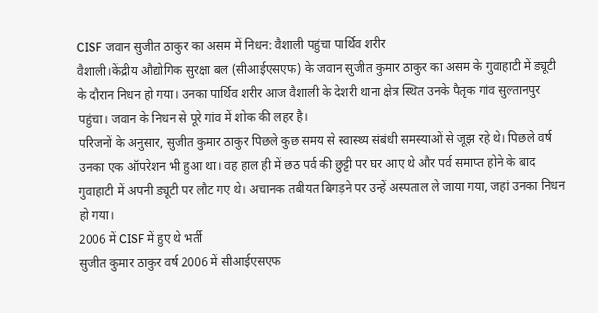CISF जवान सुजीत ठाकुर का असम में निधन: वैशाली पहुंचा पार्थिव शरीर
वैशाली।केंद्रीय औद्योगिक सुरक्षा बल (सीआईएसएफ) के जवान सुजीत कुमार ठाकुर का असम के गुवाहाटी में ड्यूटी के दौरान निधन हो गया। उनका पार्थिव शरीर आज वैशाली के देशरी थाना क्षेत्र स्थित उनके पैतृक गांव सुल्तानपुर पहुंचा। जवान के निधन से पूरे गांव में शोक की लहर है।
परिजनों के अनुसार, सुजीत कुमार ठाकुर पिछले कुछ समय से स्वास्थ्य संबंधी समस्याओं से जूझ रहे थे। पिछले वर्ष उनका एक ऑपरेशन भी हुआ था। वह हाल ही में छठ पर्व की छुट्टी पर घर आए थे और पर्व समाप्त होने के बाद गुवाहाटी में अपनी ड्यूटी पर लौट गए थे। अचानक तबीयत बिगड़ने पर उन्हें अस्पताल ले जाया गया, जहां उनका निधन हो गया।
2006 में CISF में हुए थे भर्ती
सुजीत कुमार ठाकुर वर्ष 2006 में सीआईएसएफ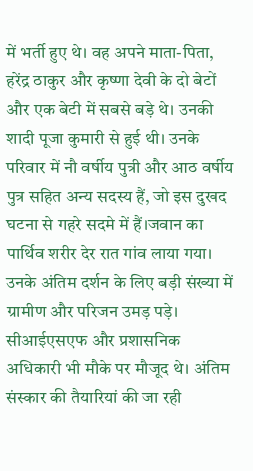में भर्ती हुए थे। वह अपने माता-पिता, हरेंद्र ठाकुर और कृष्णा देवी के दो बेटों और एक बेटी में सबसे बड़े थे। उनकी शादी पूजा कुमारी से हुई थी। उनके परिवार में नौ वर्षीय पुत्री और आठ वर्षीय पुत्र सहित अन्य सदस्य हैं, जो इस दुखद घटना से गहरे सदमे में हैं।जवान का पार्थिव शरीर देर रात गांव लाया गया। उनके अंतिम दर्शन के लिए बड़ी संख्या में ग्रामीण और परिजन उमड़ पड़े। सीआईएसएफ और प्रशासनिक अधिकारी भी मौके पर मौजूद थे। अंतिम संस्कार की तैयारियां की जा रही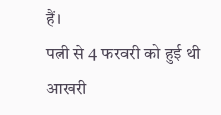हैं।
पत्नी से 4 फरवरी को हुई थी आखरी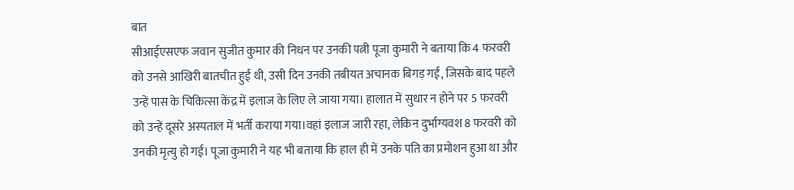बात
सीआईएसएफ जवान सुजीत कुमार की निधन पर उनकी पत्नी पूजा कुमारी ने बताया कि 4 फरवरी को उनसे आखिरी बातचीत हुई थी, उसी दिन उनकी तबीयत अचानक बिगड़ गई, जिसके बाद पहले उन्हें पास के चिकित्सा केंद्र में इलाज के लिए ले जाया गया। हालात में सुधार न होने पर 5 फरवरी को उन्हें दूसरे अस्पताल में भर्ती कराया गया।वहां इलाज जारी रहा, लेकिन दुर्भाग्यवश 8 फरवरी को उनकी मृत्यु हो गई। पूजा कुमारी ने यह भी बताया कि हाल ही में उनके पति का प्रमोशन हुआ था और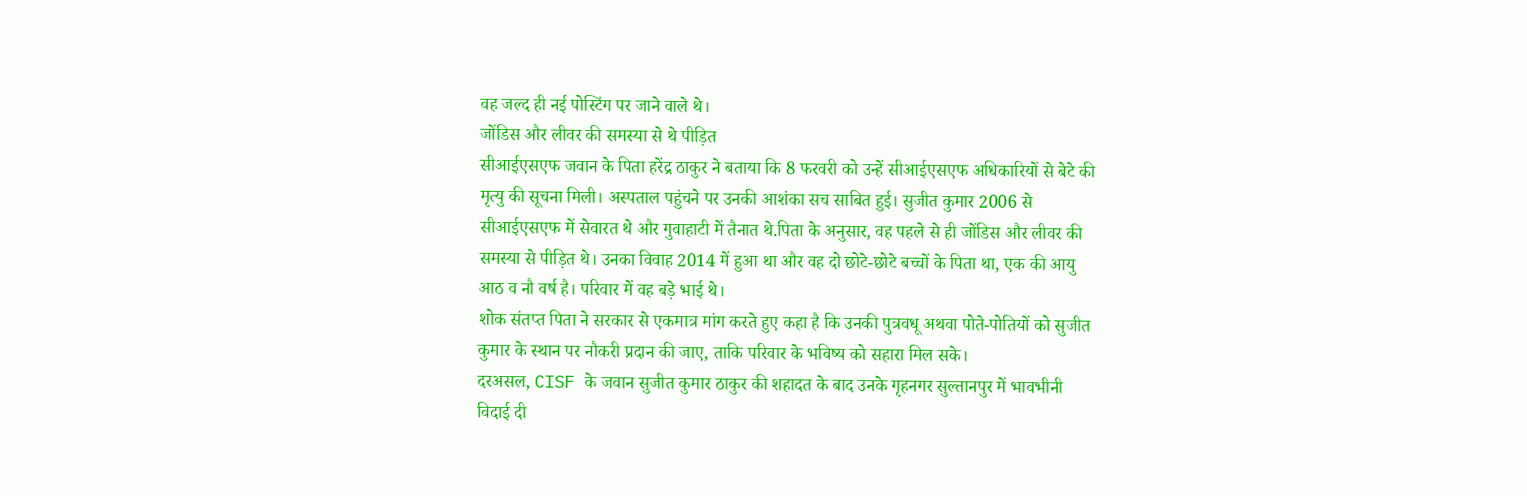वह जल्द ही नई पोस्टिंग पर जाने वाले थे।
जोंडिस और लीवर की समस्या से थे पीड़ित
सीआईएसएफ जवान के पिता हरेंद्र ठाकुर ने बताया कि 8 फरवरी को उन्हें सीआईएसएफ अधिकारियों से बेटे की मृत्यु की सूचना मिली। अस्पताल पहुंचने पर उनकी आशंका सच साबित हुई। सुजीत कुमार 2006 से सीआईएसएफ में सेवारत थे और गुवाहाटी में तैनात थे.पिता के अनुसार, वह पहले से ही जोंडिस और लीवर की समस्या से पीड़ित थे। उनका विवाह 2014 में हुआ था और वह दो छोटे-छोटे बच्चों के पिता था, एक की आयु आठ व नौ वर्ष है। परिवार में वह बड़े भाई थे।
शोक संतप्त पिता ने सरकार से एकमात्र मांग करते हुए कहा है कि उनकी पुत्रवधू अथवा पोते-पोतियों को सुजीत कुमार के स्थान पर नौकरी प्रदान की जाए, ताकि परिवार के भविष्य को सहारा मिल सके।
दरअसल, CISF के जवान सुजीत कुमार ठाकुर की शहादत के बाद उनके गृहनगर सुल्तानपुर में भावभीनी विदाई दी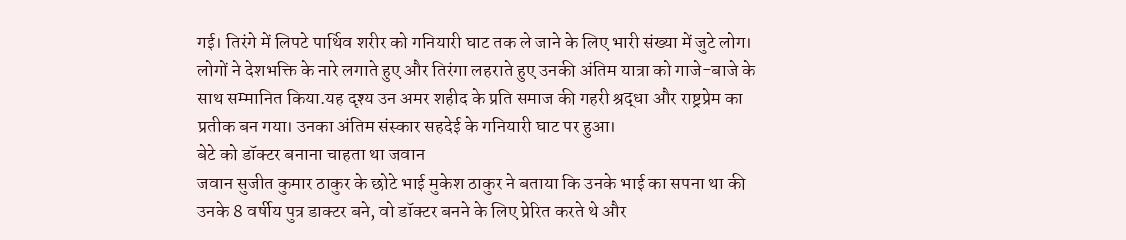गई। तिरंगे में लिपटे पार्थिव शरीर को गनियारी घाट तक ले जाने के लिए भारी संख्या में जुटे लोग। लोगों ने देशभक्ति के नारे लगाते हुए और तिरंगा लहराते हुए उनकी अंतिम यात्रा को गाजे-बाजे के साथ सम्मानित किया.यह दृश्य उन अमर शहीद के प्रति समाज की गहरी श्रद्धा और राष्ट्रप्रेम का प्रतीक बन गया। उनका अंतिम संस्कार सहदेई के गनियारी घाट पर हुआ।
बेटे को डॉक्टर बनाना चाहता था जवान
जवान सुजीत कुमार ठाकुर के छोटे भाई मुकेश ठाकुर ने बताया कि उनके भाई का सपना था की उनके 8 वर्षीय पुत्र डाक्टर बने, वो डॉक्टर बनने के लिए प्रेरित करते थे और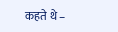कहते थे –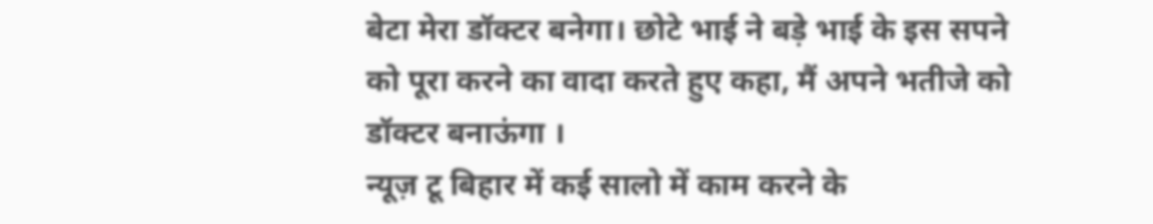बेटा मेरा डॉक्टर बनेगा। छोटे भाई ने बड़े भाई के इस सपने को पूरा करने का वादा करते हुए कहा, मैं अपने भतीजे को डॉक्टर बनाऊंगा ।
न्यूज़ टू बिहार में कई सालो में काम करने के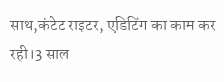साथ,कंटेट राइटर, एडिटिंग का काम कर रही।3 साल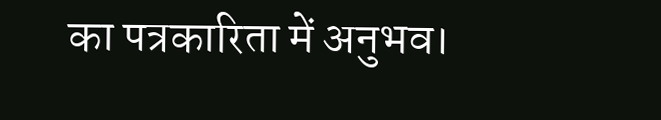का पत्रकारिता में अनुभव।